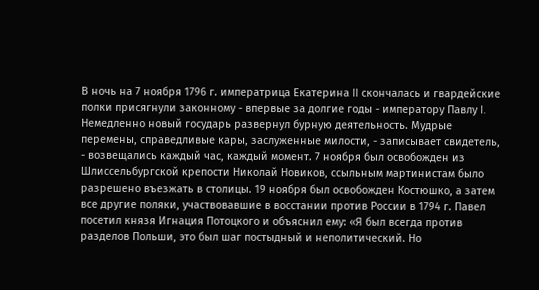В ночь на 7 ноября 1796 г. императрица Екатерина II скончалась и гвардейские полки присягнули законному - впервые за долгие годы - императору Павлу I. Немедленно новый государь развернул бурную деятельность. Мудрые перемены, справедливые кары, заслуженные милости, - записывает свидетель, - возвещались каждый час, каждый момент. 7 ноября был освобожден из Шлиссельбургской крепости Николай Новиков, ссыльным мартинистам было разрешено въезжать в столицы. 19 ноября был освобожден Костюшко, а затем все другие поляки, участвовавшие в восстании против России в 1794 г. Павел посетил князя Игнация Потоцкого и объяснил ему: «Я был всегда против разделов Польши, это был шаг постыдный и неполитический. Но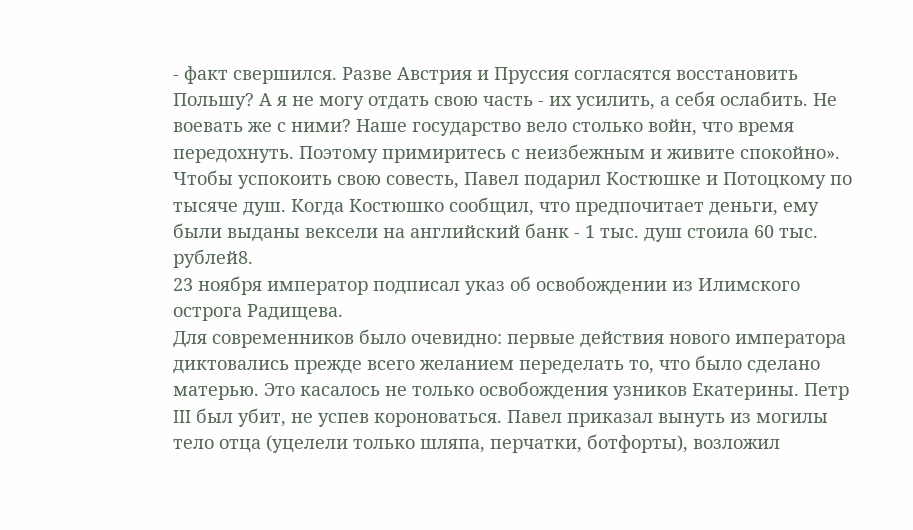- факт свершился. Разве Австрия и Пруссия согласятся восстановить Польшу? А я не могу отдать свою часть - их усилить, а себя ослабить. Не воевать же с ними? Наше государство вело столько войн, что время передохнуть. Поэтому примиритесь с неизбежным и живите спокойно». Чтобы успокоить свою совесть, Павел подарил Костюшке и Потоцкому по тысяче душ. Когда Костюшко сообщил, что предпочитает деньги, ему были выданы вексели на английский банк - 1 тыс. душ стоила 60 тыс. рублей8.
23 ноября император подписал указ об освобождении из Илимского острога Радищева.
Для современников было очевидно: первые действия нового императора диктовались прежде всего желанием переделать то, что было сделано матерью. Это касалось не только освобождения узников Екатерины. Петр III был убит, не успев короноваться. Павел приказал вынуть из могилы тело отца (уцелели только шляпа, перчатки, ботфорты), возложил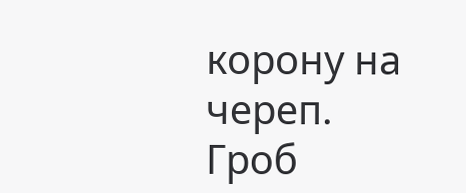корону на череп. Гроб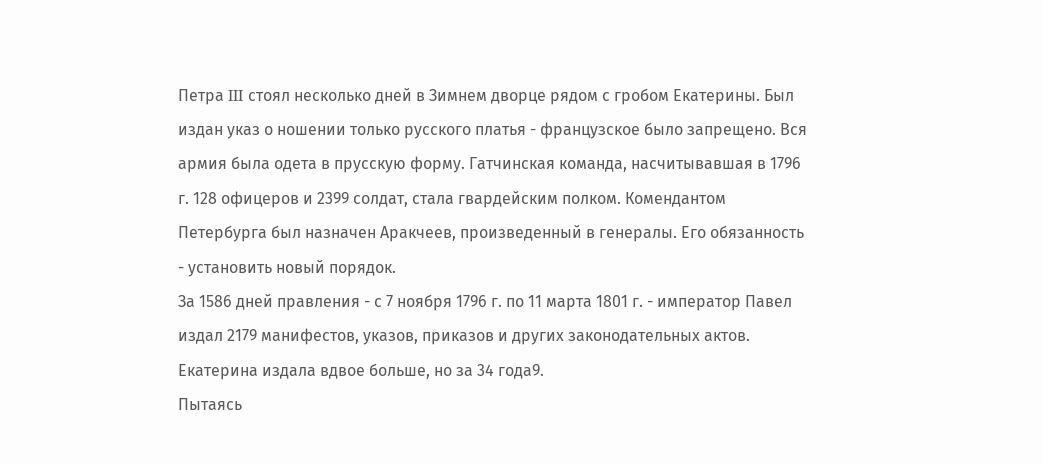Петра III стоял несколько дней в Зимнем дворце рядом с гробом Екатерины. Был издан указ о ношении только русского платья - французское было запрещено. Вся армия была одета в прусскую форму. Гатчинская команда, насчитывавшая в 1796 г. 128 офицеров и 2399 солдат, стала гвардейским полком. Комендантом Петербурга был назначен Аракчеев, произведенный в генералы. Его обязанность - установить новый порядок.
За 1586 дней правления - с 7 ноября 1796 г. по 11 марта 1801 г. - император Павел издал 2179 манифестов, указов, приказов и других законодательных актов. Екатерина издала вдвое больше, но за 34 года9.
Пытаясь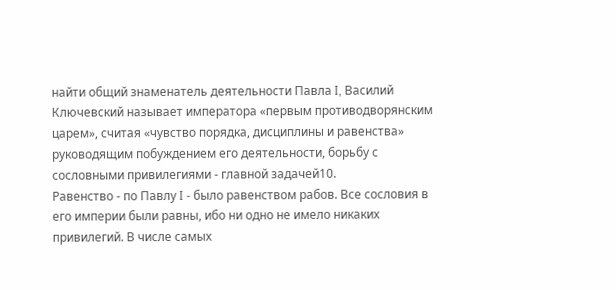найти общий знаменатель деятельности Павла I, Василий Ключевский называет императора «первым противодворянским царем», считая «чувство порядка, дисциплины и равенства» руководящим побуждением его деятельности, борьбу с сословными привилегиями - главной задачей10.
Равенство - по Павлу I - было равенством рабов. Все сословия в его империи были равны, ибо ни одно не имело никаких привилегий. В числе самых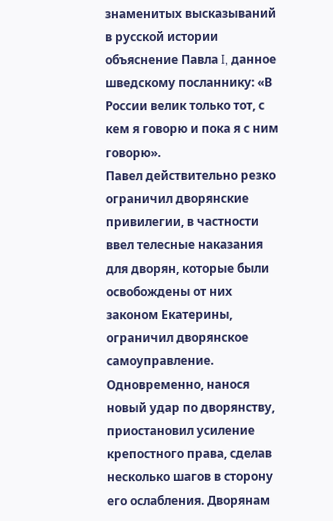знаменитых высказываний в русской истории объяснение Павла I, данное шведскому посланнику: «В России велик только тот, с кем я говорю и пока я с ним говорю».
Павел действительно резко ограничил дворянские привилегии, в частности ввел телесные наказания для дворян, которые были освобождены от них законом Екатерины, ограничил дворянское самоуправление. Одновременно, нанося новый удар по дворянству, приостановил усиление крепостного права, сделав несколько шагов в сторону его ослабления. Дворянам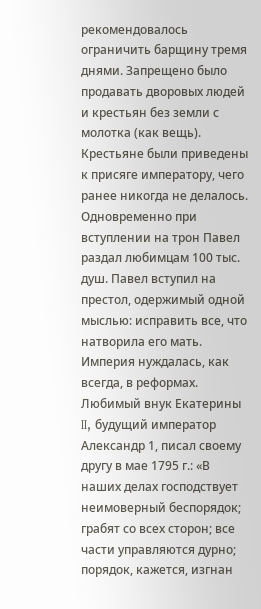рекомендовалось ограничить барщину тремя днями. Запрещено было продавать дворовых людей и крестьян без земли с молотка (как вещь). Крестьяне были приведены к присяге императору, чего ранее никогда не делалось. Одновременно при вступлении на трон Павел раздал любимцам 100 тыс. душ. Павел вступил на престол, одержимый одной мыслью: исправить все, что натворила его мать. Империя нуждалась, как всегда, в реформах. Любимый внук Екатерины II, будущий император Александр 1, писал своему другу в мае 1795 г.: «В наших делах господствует неимоверный беспорядок; грабят со всех сторон; все части управляются дурно; порядок, кажется, изгнан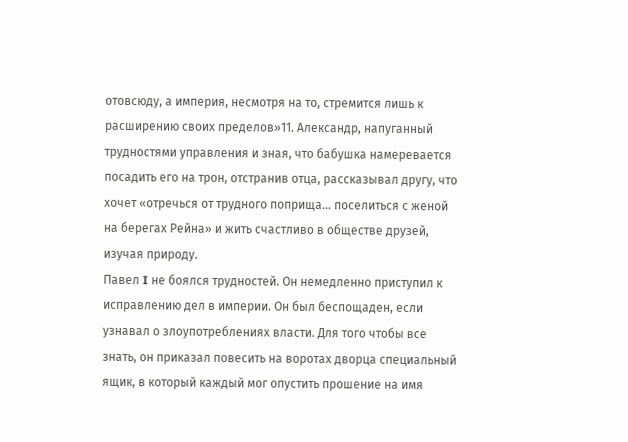отовсюду, а империя, несмотря на то, стремится лишь к расширению своих пределов»11. Александр, напуганный трудностями управления и зная, что бабушка намеревается посадить его на трон, отстранив отца, рассказывал другу, что хочет «отречься от трудного поприща… поселиться с женой на берегах Рейна» и жить счастливо в обществе друзей, изучая природу.
Павел I не боялся трудностей. Он немедленно приступил к исправлению дел в империи. Он был беспощаден, если узнавал о злоупотреблениях власти. Для того чтобы все знать, он приказал повесить на воротах дворца специальный ящик, в который каждый мог опустить прошение на имя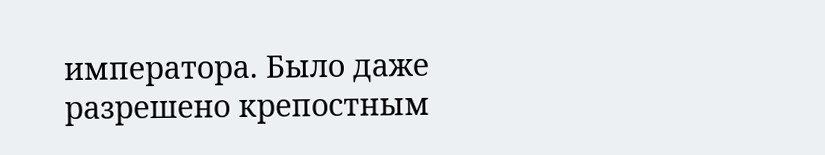императора. Было даже разрешено крепостным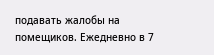подавать жалобы на помещиков. Ежедневно в 7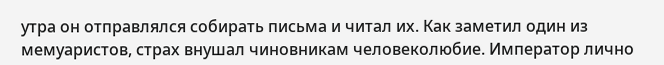утра он отправлялся собирать письма и читал их. Как заметил один из мемуаристов, страх внушал чиновникам человеколюбие. Император лично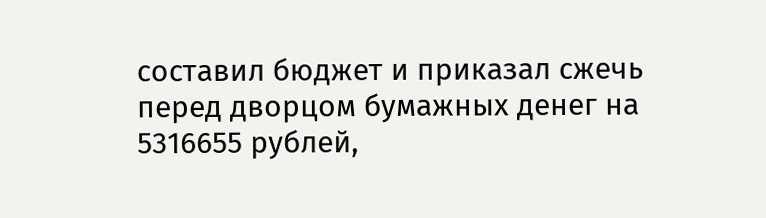составил бюджет и приказал сжечь перед дворцом бумажных денег на 5316655 рублей,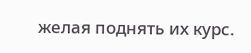желая поднять их курс.